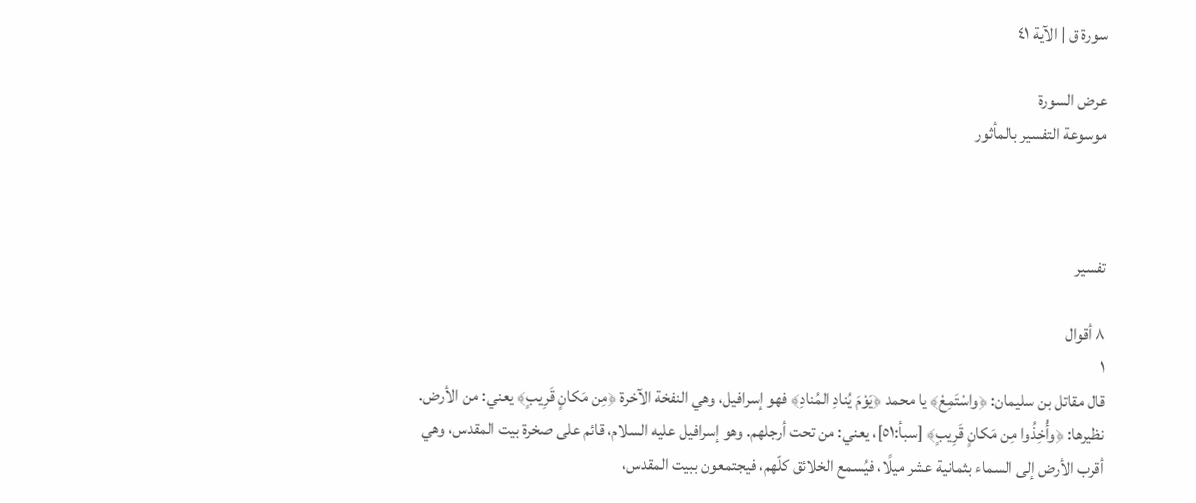سورة ق | الآية ٤١

عرض السورة
موسوعة التفسير بالمأثور



تفسير

٨ أقوال
١
قال مقاتل بن سليمان: ﴿واسْتَمِعْ﴾ يا محمد ﴿يَوْمَ يُنادِ المُنادِ﴾ فهو إسرافيل، وهي النفخة الآخرة ﴿مِن مَكانٍ قَرِيبٍ﴾ يعني: من الأرض. نظيرها: ﴿وأُخِذُوا مِن مَكانٍ قَرِيبٍ﴾ [سبأ:٥١]، يعني: من تحت أرجلهم. وهو إسرافيل عليه السلام، قائم على صخرة بيت المقدس، وهي أقرب الأرض إلى السماء بثمانية عشر ميلًا، فيُسمع الخلائق كلّهم، فيجتمعون ببيت المقدس،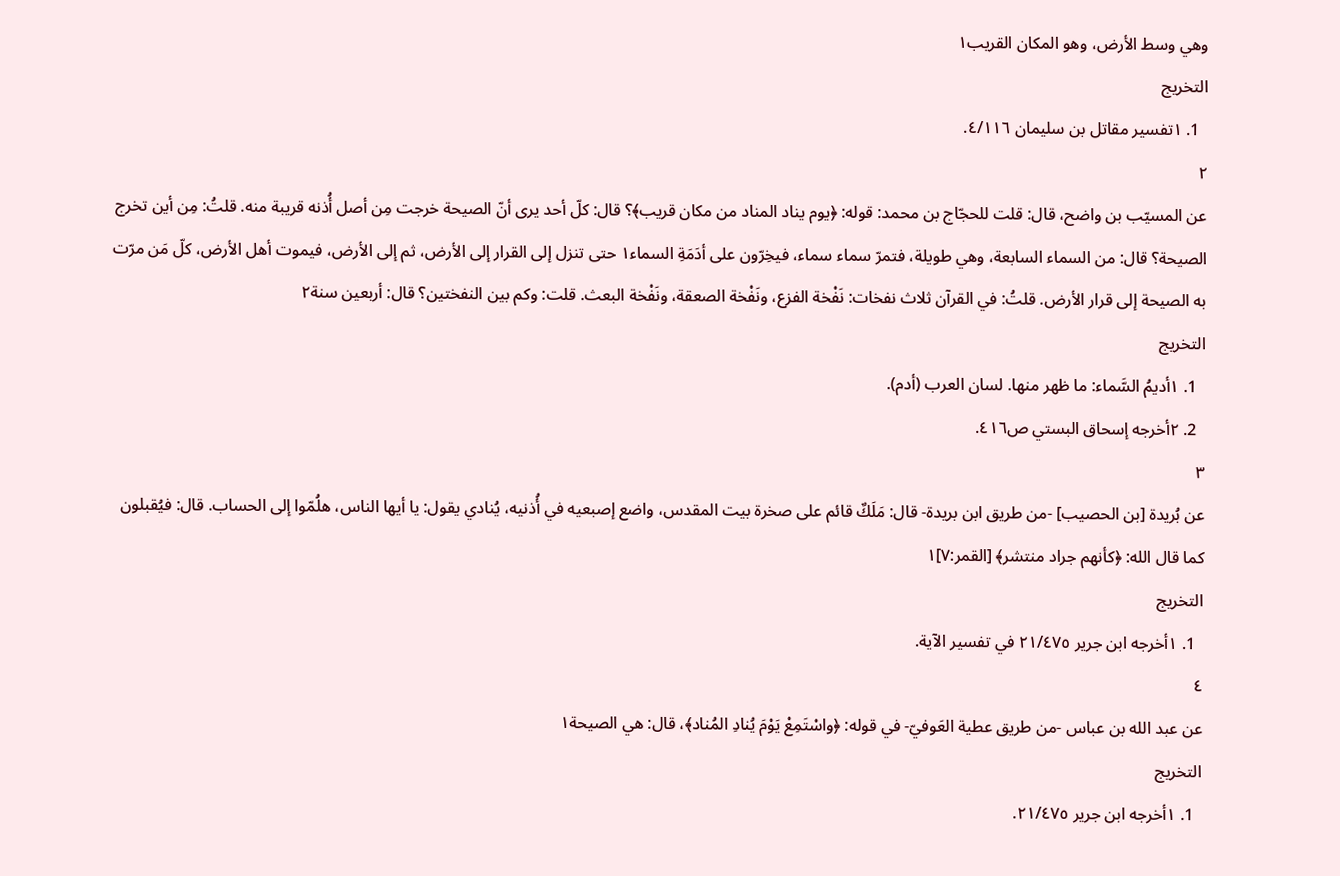وهي وسط الأرض، وهو المكان القريب١
التخريج
  1. ١تفسير مقاتل بن سليمان ٤/١١٦.
٢
عن المسيّب بن واضح، قال: قلت للحجّاج بن محمد: قوله: ﴿يوم يناد المناد من مكان قريب﴾؟ قال: كلّ أحد يرى أنّ الصيحة خرجت مِن أصل أُذنه قريبة منه. قلتُ: مِن أين تخرج الصيحة؟ قال: من السماء السابعة، وهي طويلة، فتمرّ سماء سماء، فيخِرّون على أدَمَةِ السماء١ حتى تنزل إلى القرار إلى الأرض، ثم إلى الأرض، فيموت أهل الأرض، كلّ مَن مرّت به الصيحة إلى قرار الأرض. قلتُ: في القرآن ثلاث نفخات: نَفْخة الفزع، ونَفْخة الصعقة، ونَفْخة البعث. قلت: وكم بين النفختين؟ قال: أربعين سنة٢
التخريج
  1. ١أديمُ السَّماء: ما ظهر منها. لسان العرب (أدم).
  2. ٢أخرجه إسحاق البستي ص٤١٦.
٣
عن بُريدة [بن الحصيب] -من طريق ابن بريدة- قال: مَلَكٌ قائم على صخرة بيت المقدس، واضع إصبعيه في أُذنيه، يُنادي يقول: يا أيها الناس، هلُمّوا إلى الحساب. قال: فيُقبلون كما قال الله: ﴿كأنهم جراد منتشر﴾ [القمر:٧]١
التخريج
  1. ١أخرجه ابن جرير ٢١/٤٧٥ في تفسير الآية.
٤
عن عبد الله بن عباس -من طريق عطية العَوفيّ- في قوله: ﴿واسْتَمِعْ يَوْمَ يُنادِ المُناد﴾، قال: هي الصيحة١
التخريج
  1. ١أخرجه ابن جرير ٢١/٤٧٥.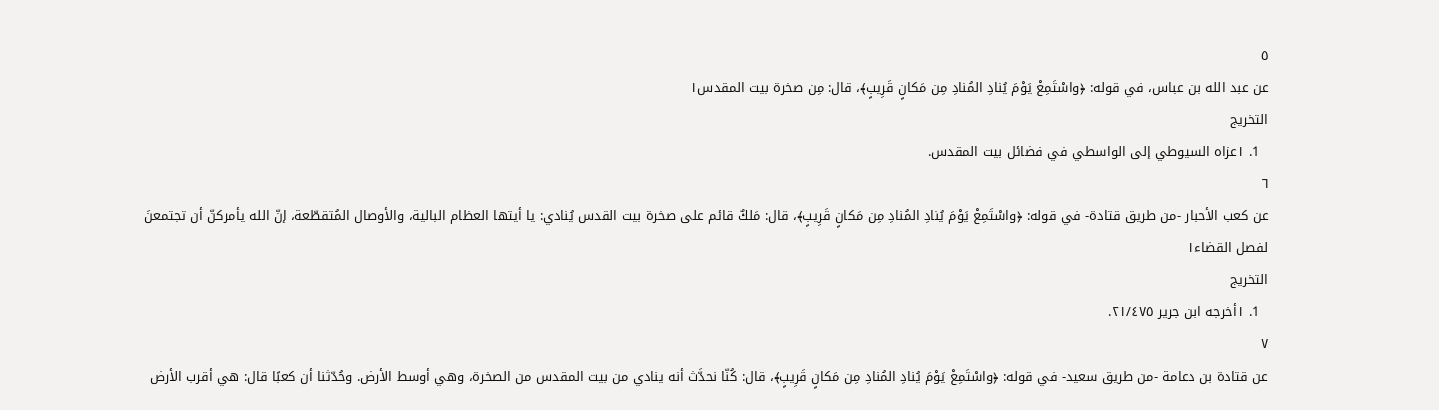٥
عن عبد الله بن عباس، في قوله: ﴿واسْتَمِعْ يَوْمَ يُنادِ المُنادِ مِن مَكانٍ قَرِيبٍ﴾، قال: مِن صخرة بيت المقدس١
التخريج
  1. ١عزاه السيوطي إلى الواسطي في فضائل بيت المقدس.
٦
عن كعب الأحبار -من طريق قتادة- في قوله: ﴿واسْتَمِعْ يَوْمَ يُنادِ المُنادِ مِن مَكانٍ قَرِيبٍ﴾، قال: مَلكٌ قائم على صخرة بيت القدس يُنادي: يا أيتها العظام البالية، والأوصال المُتقطّعة، إنّ الله يأمركنّ أن تجتمعنَ لفصل القضاء١
التخريج
  1. ١أخرجه ابن جرير ٢١/٤٧٥.
٧
عن قتادة بن دعامة -من طريق سعيد- في قوله: ﴿واسْتَمِعْ يَوْمَ يُنادِ المُنادِ مِن مَكانٍ قَرِيبٍ﴾، قال: كُنّا نحدَّث أنه ينادي من بيت المقدس من الصخرة، وهي أوسط الأرض. وحُدّثنا أن كعبًا قال: هي أقرب الأرض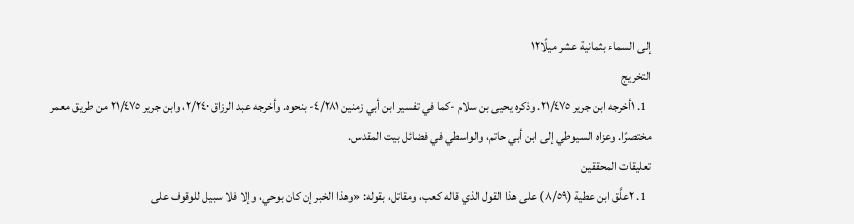إلى السماء بثمانية عشر ميلًا١٢
التخريج
  1. ١أخرجه ابن جرير ٢١/٤٧٥. وذكره يحيى بن سلام -كما في تفسير ابن أبي زمنين ٤/٢٨١- بنحوه. وأخرجه عبد الرزاق ٢/٢٤٠، وابن جرير ٢١/٤٧٥ من طريق معمر مختصرًا. وعزاه السيوطي إلى ابن أبي حاتم، والواسطي في فضائل بيت المقدس.
تعليقات المحققين
  1. ٢علَّق ابن عطية (٨/٥٩) على هذا القول الذي قاله كعب، ومقاتل، بقوله: «وهذا الخبر إن كان بوحي، وإلا فلا سبيل للوقوف على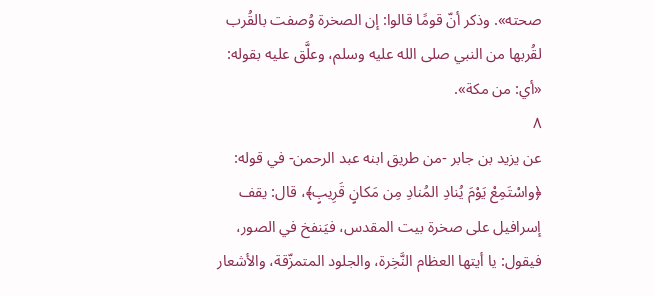صحته». وذكر أنّ قومًا قالوا: إن الصخرة وُصفت بالقُرب لقُربها من النبي صلى الله عليه وسلم، وعلَّق عليه بقوله: «أي: من مكة».
٨
عن يزيد بن جابر -من طريق ابنه عبد الرحمن- في قوله: ﴿واسْتَمِعْ يَوْمَ يُنادِ المُنادِ مِن مَكانٍ قَرِيبٍ﴾، قال: يقف إسرافيل على صخرة بيت المقدس، فيَنفخ في الصور، فيقول: يا أيتها العظام النَّخِرة، والجلود المتمزّقة، والأشعار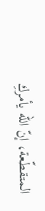المتقطّعة، إنّ الله يأمركِ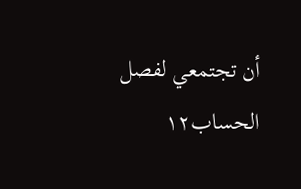أن تجتمعي لفصل الحساب١٢